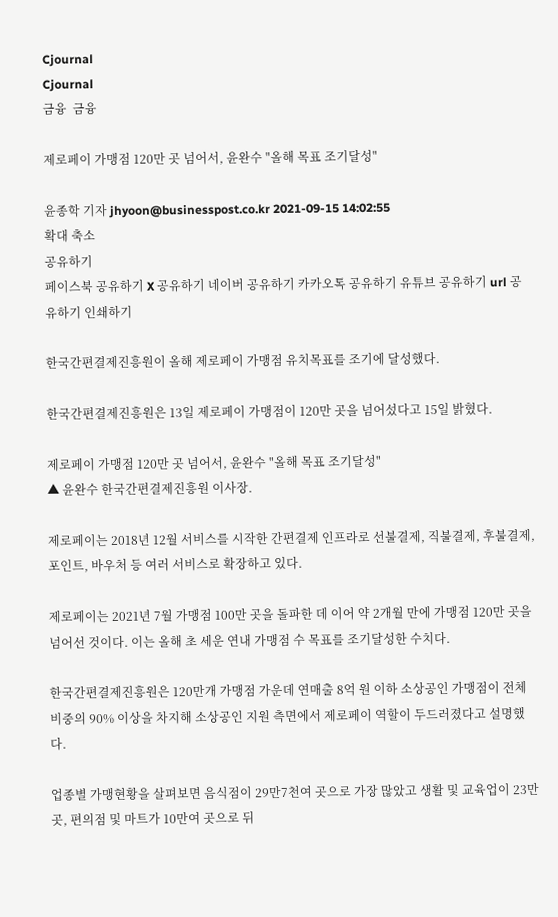Cjournal
Cjournal
금융  금융

제로페이 가맹점 120만 곳 넘어서, 윤완수 "올해 목표 조기달성"

윤종학 기자 jhyoon@businesspost.co.kr 2021-09-15 14:02:55
확대 축소
공유하기
페이스북 공유하기 X 공유하기 네이버 공유하기 카카오톡 공유하기 유튜브 공유하기 url 공유하기 인쇄하기

한국간편결제진흥원이 올해 제로페이 가맹점 유치목표를 조기에 달성했다.

한국간편결제진흥원은 13일 제로페이 가맹점이 120만 곳을 넘어섰다고 15일 밝혔다.

제로페이 가맹점 120만 곳 넘어서, 윤완수 "올해 목표 조기달성"
▲ 윤완수 한국간편결제진흥원 이사장.

제로페이는 2018년 12월 서비스를 시작한 간편결제 인프라로 선불결제, 직불결제, 후불결제, 포인트, 바우처 등 여러 서비스로 확장하고 있다.

제로페이는 2021년 7월 가맹점 100만 곳을 돌파한 데 이어 약 2개월 만에 가맹점 120만 곳을 넘어선 것이다. 이는 올해 초 세운 연내 가맹점 수 목표를 조기달성한 수치다.

한국간편결제진흥원은 120만개 가맹점 가운데 연매출 8억 원 이하 소상공인 가맹점이 전체 비중의 90% 이상을 차지해 소상공인 지원 측면에서 제로페이 역할이 두드러졌다고 설명했다.

업종별 가맹현황을 살펴보면 음식점이 29만7천여 곳으로 가장 많았고 생활 및 교육업이 23만 곳, 편의점 및 마트가 10만여 곳으로 뒤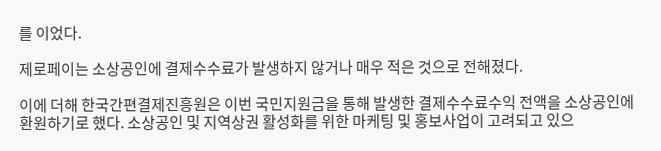를 이었다.

제로페이는 소상공인에 결제수수료가 발생하지 않거나 매우 적은 것으로 전해졌다.

이에 더해 한국간편결제진흥원은 이번 국민지원금을 통해 발생한 결제수수료수익 전액을 소상공인에 환원하기로 했다. 소상공인 및 지역상권 활성화를 위한 마케팅 및 홍보사업이 고려되고 있으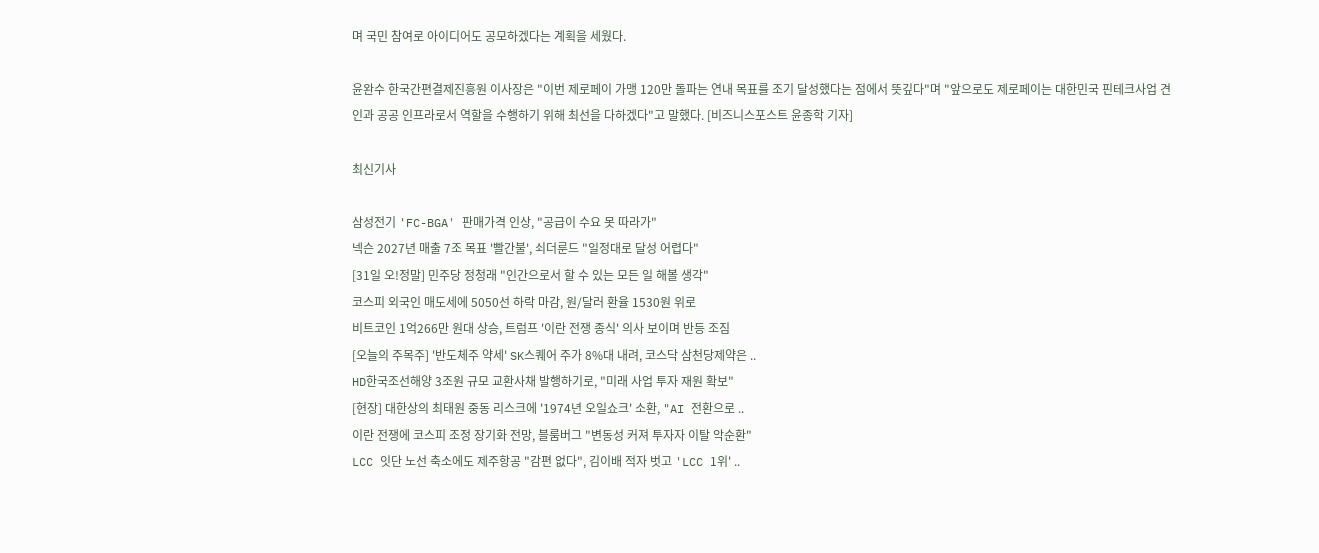며 국민 참여로 아이디어도 공모하겠다는 계획을 세웠다.

윤완수 한국간편결제진흥원 이사장은 "이번 제로페이 가맹 120만 돌파는 연내 목표를 조기 달성했다는 점에서 뜻깊다"며 "앞으로도 제로페이는 대한민국 핀테크사업 견인과 공공 인프라로서 역할을 수행하기 위해 최선을 다하겠다"고 말했다. [비즈니스포스트 윤종학 기자]

최신기사

삼성전기 'FC-BGA' 판매가격 인상, "공급이 수요 못 따라가"
넥슨 2027년 매출 7조 목표 '빨간불', 쇠더룬드 "일정대로 달성 어렵다"
[31일 오!정말] 민주당 정청래 "인간으로서 할 수 있는 모든 일 해볼 생각"
코스피 외국인 매도세에 5050선 하락 마감, 원/달러 환율 1530원 위로
비트코인 1억266만 원대 상승, 트럼프 '이란 전쟁 종식' 의사 보이며 반등 조짐
[오늘의 주목주] '반도체주 약세' SK스퀘어 주가 8%대 내려, 코스닥 삼천당제약은 ..
HD한국조선해양 3조원 규모 교환사채 발행하기로, "미래 사업 투자 재원 확보"
[현장] 대한상의 최태원 중동 리스크에 '1974년 오일쇼크' 소환, "AI 전환으로 ..
이란 전쟁에 코스피 조정 장기화 전망, 블룸버그 "변동성 커져 투자자 이탈 악순환"
LCC 잇단 노선 축소에도 제주항공 "감편 없다", 김이배 적자 벗고 'LCC 1위' ..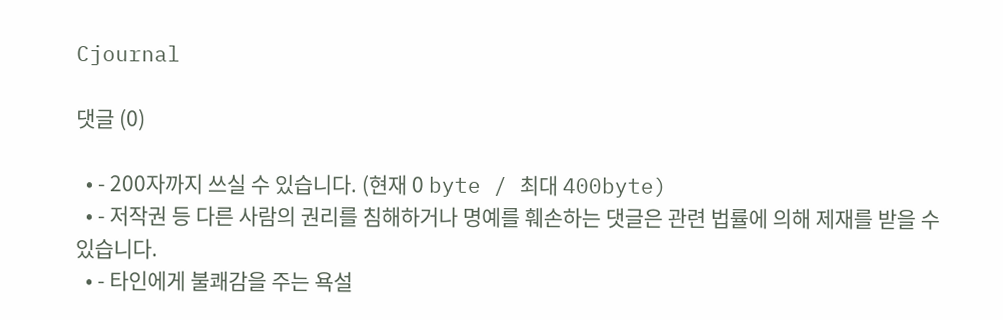Cjournal

댓글 (0)

  • - 200자까지 쓰실 수 있습니다. (현재 0 byte / 최대 400byte)
  • - 저작권 등 다른 사람의 권리를 침해하거나 명예를 훼손하는 댓글은 관련 법률에 의해 제재를 받을 수 있습니다.
  • - 타인에게 불쾌감을 주는 욕설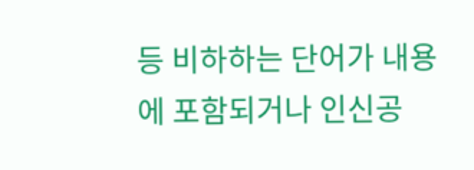등 비하하는 단어가 내용에 포함되거나 인신공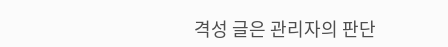격성 글은 관리자의 판단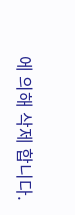에 의해 삭제 합니다.